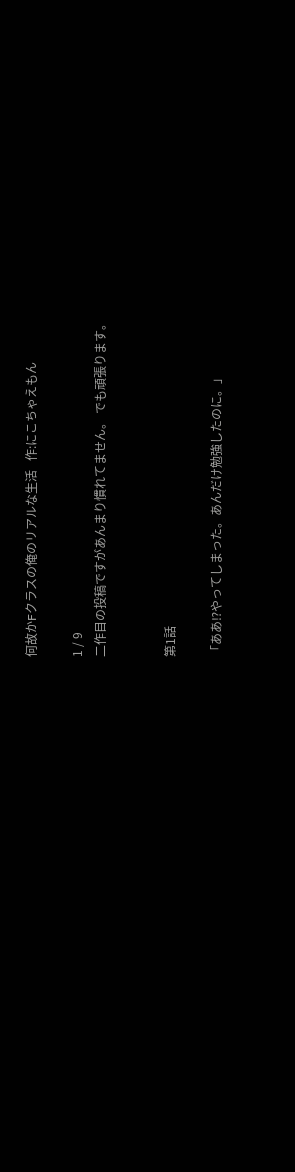何故かFクラスの俺のリアルな生活   作:にこちゃえもん

1 / 9
二作目の投稿ですがあんまり慣れてません。 でも頑張ります。


第1話

「ああ⁉やってしまった。あんだけ勉強したのに。」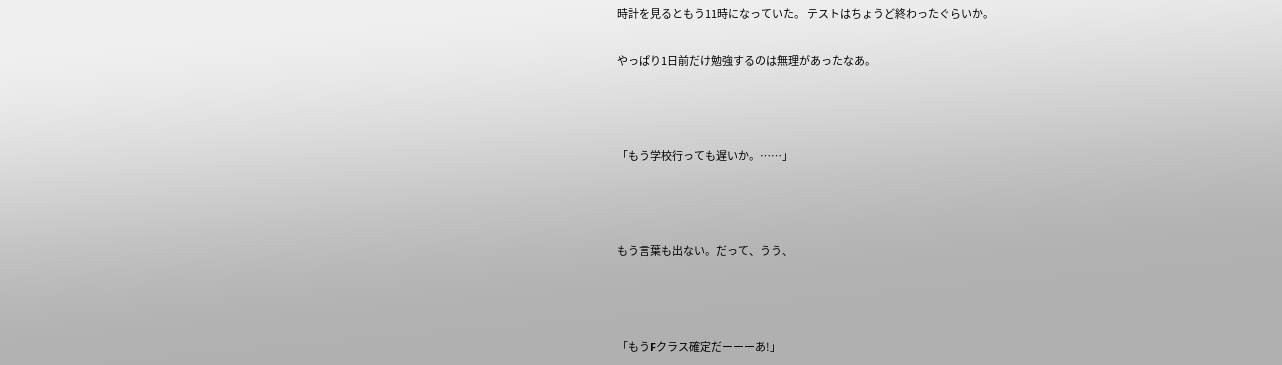時計を見るともう11時になっていた。 テストはちょうど終わったぐらいか。

やっぱり1日前だけ勉強するのは無理があったなあ。



「もう学校行っても遅いか。……」



もう言葉も出ない。だって、うう、



「もうFクラス確定だーーーあ!」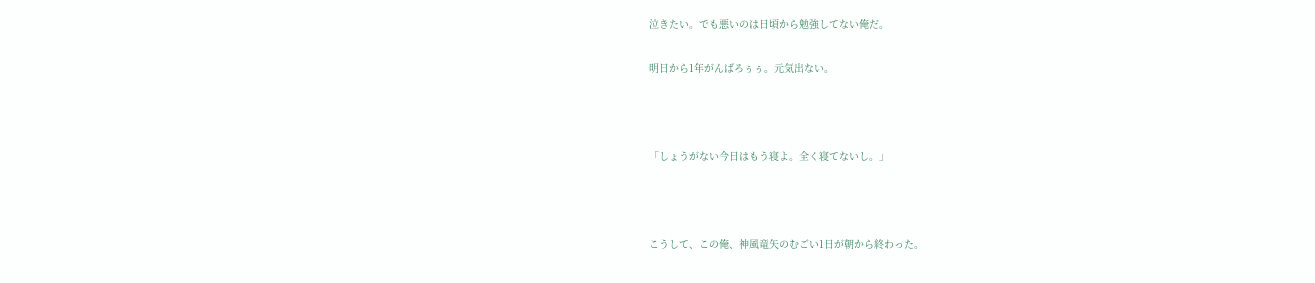泣きたい。でも悪いのは日頃から勉強してない俺だ。

明日から1年がんばろぅぅ。元気出ない。



「しょうがない今日はもう寝よ。全く寝てないし。」



こうして、この俺、神風竜矢のむごい1日が朝から終わった。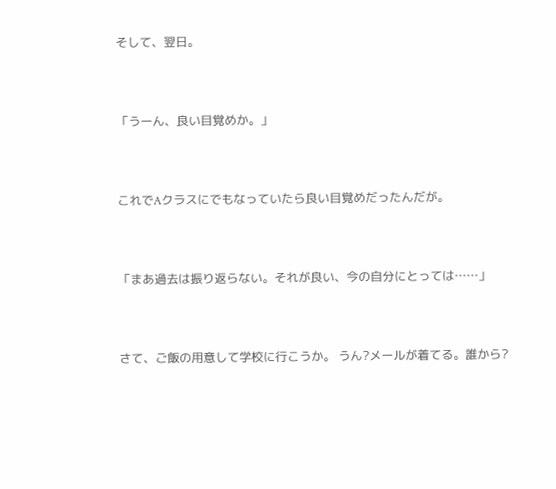そして、翌日。



「うーん、良い目覚めか。」



これでAクラスにでもなっていたら良い目覚めだったんだが。



「まあ過去は振り返らない。それが良い、今の自分にとっては……」



さて、ご飯の用意して学校に行こうか。 うん?メールが着てる。誰から?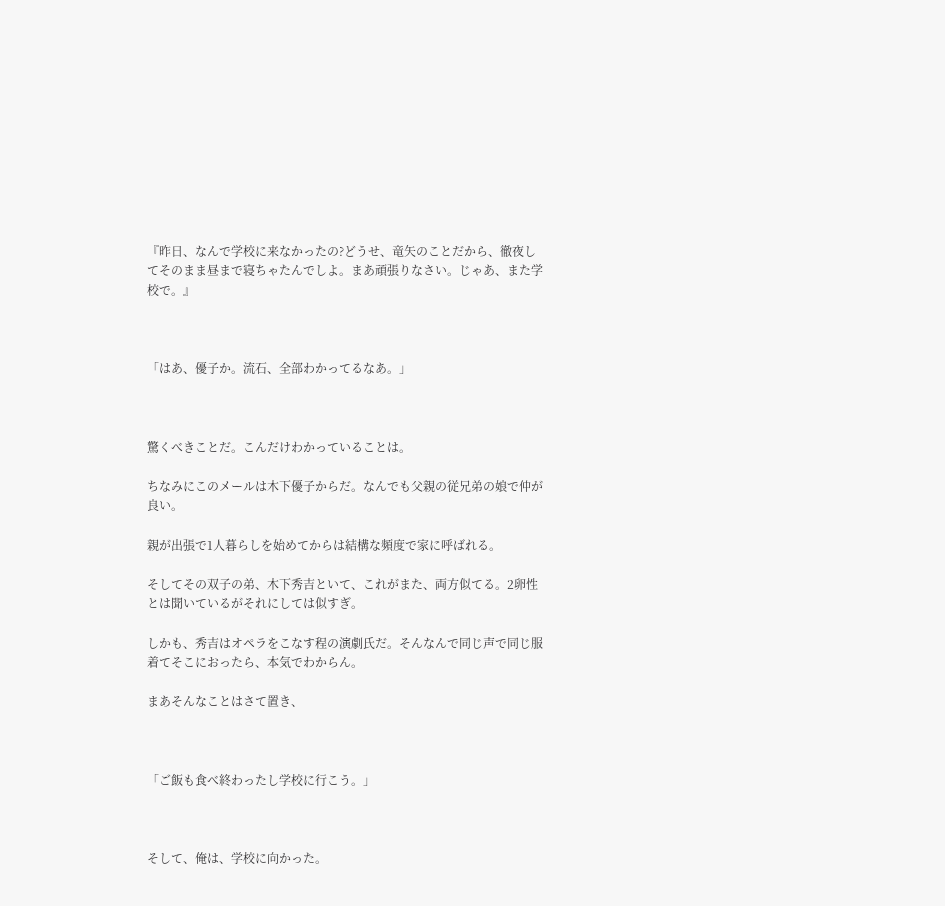『昨日、なんで学校に来なかったの?どうせ、竜矢のことだから、徹夜してそのまま昼まで寝ちゃたんでしよ。まあ頑張りなさい。じゃあ、また学校で。』



「はあ、優子か。流石、全部わかってるなあ。」



驚くべきことだ。こんだけわかっていることは。

ちなみにこのメールは木下優子からだ。なんでも父親の従兄弟の娘で仲が良い。

親が出張で1人暮らしを始めてからは結構な頻度で家に呼ばれる。

そしてその双子の弟、木下秀吉といて、これがまた、両方似てる。2卵性とは聞いているがそれにしては似すぎ。

しかも、秀吉はオペラをこなす程の演劇氏だ。そんなんで同じ声で同じ服着てそこにおったら、本気でわからん。

まあそんなことはさて置き、



「ご飯も食べ終わったし学校に行こう。」



そして、俺は、学校に向かった。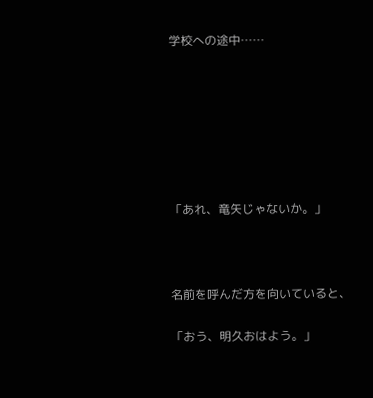学校への途中……







「あれ、竜矢じゃないか。」



名前を呼んだ方を向いていると、

「おう、明久おはよう。」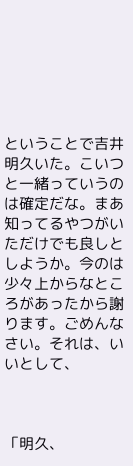ということで吉井明久いた。こいつと一緒っていうのは確定だな。まあ知ってるやつがいただけでも良しとしようか。今のは少々上からなところがあったから謝ります。ごめんなさい。それは、いいとして、



「明久、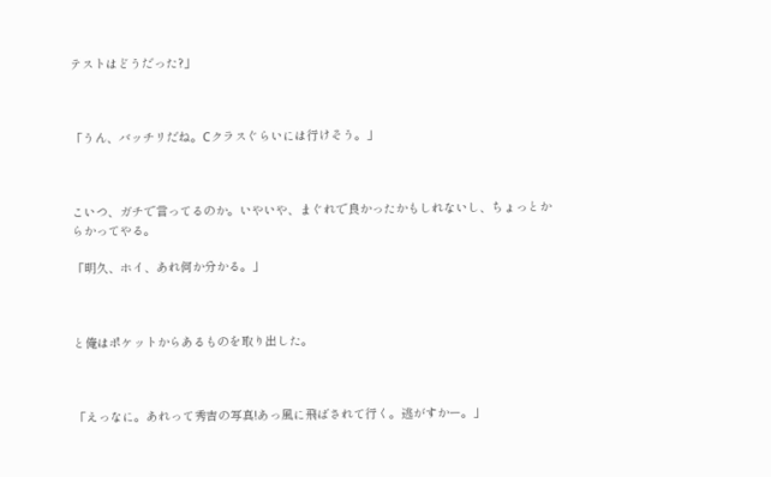テストはどうだった?」



「うん、バッチリだね。Cクラスぐらいには行けそう。」



こいつ、ガチで言ってるのか。いやいや、まぐれで良かったかもしれないし、ちょっとからかってやる。

「明久、ホイ、あれ何か分かる。」



と俺はポケットからあるものを取り出した。



「えっなに。あれって秀吉の写真!あっ風に飛ばされて行く。逃がすかー。」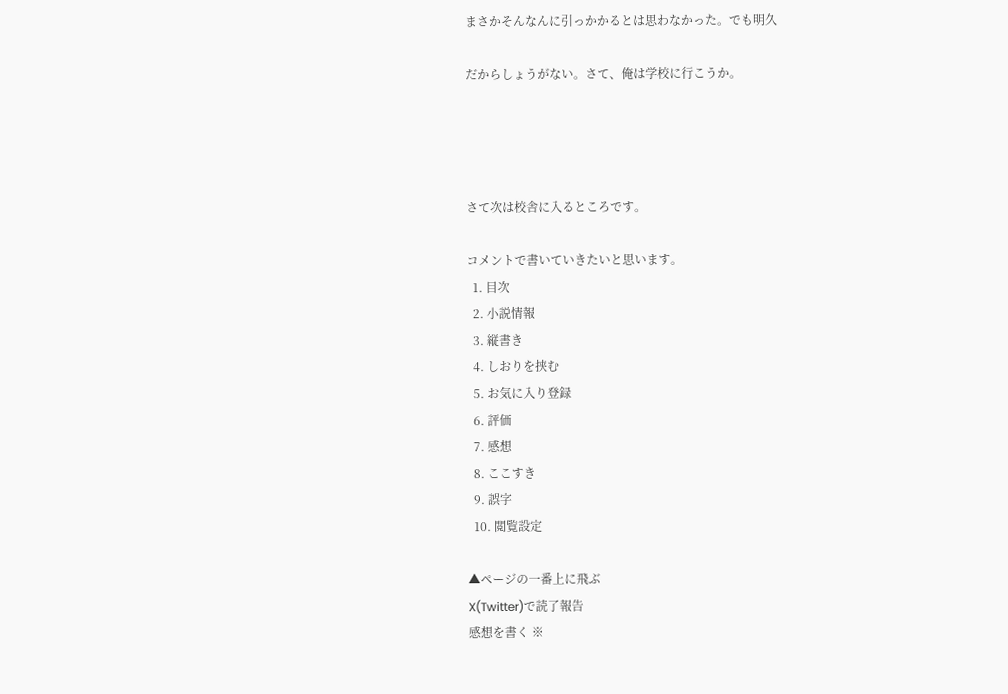まさかそんなんに引っかかるとは思わなかった。でも明久

だからしょうがない。さて、俺は学校に行こうか。




さて次は校舎に入るところです。

コメントで書いていきたいと思います。
  1. 目次
  2. 小説情報
  3. 縦書き
  4. しおりを挟む
  5. お気に入り登録
  6. 評価
  7. 感想
  8. ここすき
  9. 誤字
  10. 閲覧設定

▲ページの一番上に飛ぶ
X(Twitter)で読了報告
感想を書く ※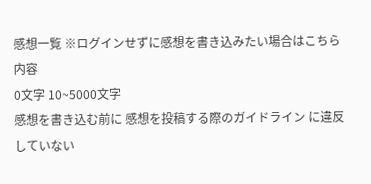感想一覧 ※ログインせずに感想を書き込みたい場合はこちら
内容
0文字 10~5000文字
感想を書き込む前に 感想を投稿する際のガイドライン に違反していない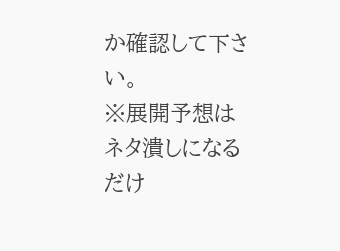か確認して下さい。
※展開予想はネタ潰しになるだけ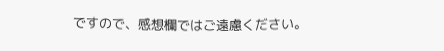ですので、感想欄ではご遠慮ください。